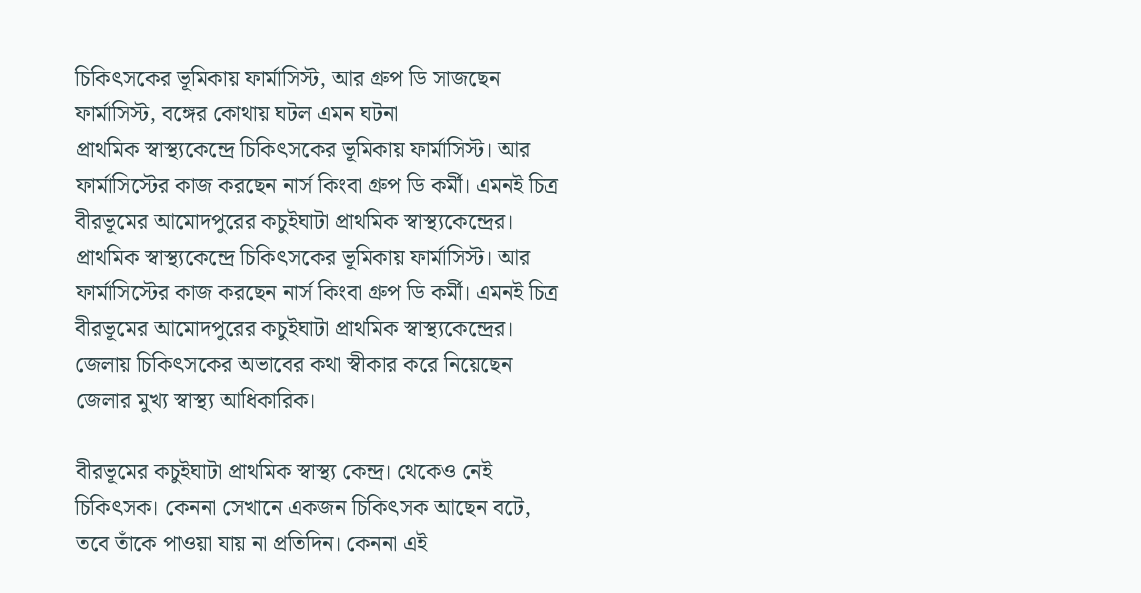চিকিৎসকের ভূমিকায় ফার্মাসিস্ট, আর গ্রুপ ডি সাজছেন ফার্মাসিস্ট, বঙ্গের কোথায় ঘটল এমন ঘটনা
প্রাথমিক স্বাস্থ্যকেন্দ্রে চিকিৎসকের ভূমিকায় ফার্মাসিস্ট। আর ফার্মাসিস্টের কাজ করছেন নার্স কিংবা গ্রুপ ডি কর্মী। এমনই চিত্র বীরভূমের আমোদপুরের কচুইঘাটা প্রাথমিক স্বাস্থ্যকেন্দ্রের।
প্রাথমিক স্বাস্থ্যকেন্দ্রে চিকিৎসকের ভূমিকায় ফার্মাসিস্ট। আর ফার্মাসিস্টের কাজ করছেন নার্স কিংবা গ্রুপ ডি কর্মী। এমনই চিত্র বীরভূমের আমোদপুরের কচুইঘাটা প্রাথমিক স্বাস্থ্যকেন্দ্রের। জেলায় চিকিৎসকের অভাবের কথা স্বীকার করে নিয়েছেন জেলার মুখ্য স্বাস্থ্য আধিকারিক।

বীরভূমের কচুইঘাটা প্রাথমিক স্বাস্থ্য কেন্দ্র। থেকেও নেই চিকিৎসক। কেননা সেখানে একজন চিকিৎসক আছেন বটে, তবে তাঁকে পাওয়া যায় না প্রতিদিন। কেননা এই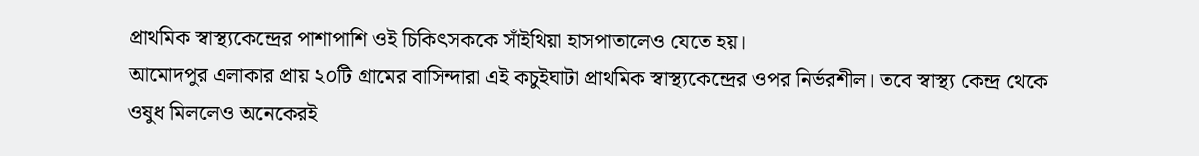প্রাথমিক স্বাস্থ্যকেন্দ্রের পাশাপাশি ওই চিকিৎসককে সাঁইথিয়া হাসপাতালেও যেতে হয়।
আমোদপুর এলাকার প্রায় ২০টি গ্রামের বাসিন্দারা এই কচুইঘাটা প্রাথমিক স্বাস্থ্যকেন্দ্রের ওপর নির্ভরশীল। তবে স্বাস্থ্য কেন্দ্র থেকে ওষুধ মিললেও অনেকেরই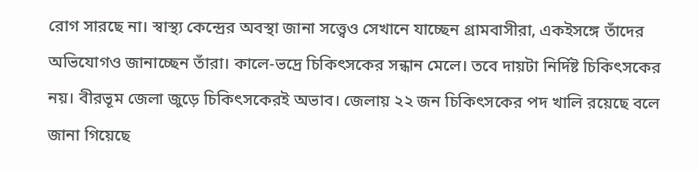রোগ সারছে না। স্বাস্থ্য কেন্দ্রের অবস্থা জানা সত্ত্বেও সেখানে যাচ্ছেন গ্রামবাসীরা, একইসঙ্গে তাঁদের অভিযোগও জানাচ্ছেন তাঁরা। কালে-ভদ্রে চিকিৎসকের সন্ধান মেলে। তবে দায়টা নির্দিষ্ট চিকিৎসকের নয়। বীরভূম জেলা জুড়ে চিকিৎসকেরই অভাব। জেলায় ২২ জন চিকিৎসকের পদ খালি রয়েছে বলে জানা গিয়েছে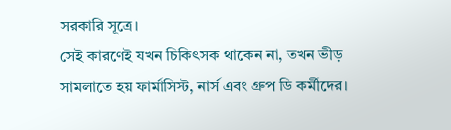সরকারি সূত্রে।
সেই কারণেই যখন চিকিৎসক থাকেন না, তখন ভীড় সামলাতে হয় ফার্মাসিস্ট, নার্স এবং গ্রুপ ডি কর্মীদের।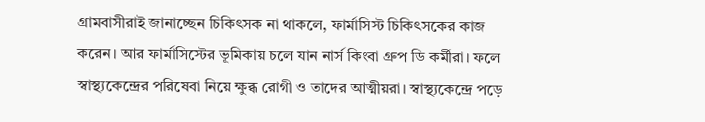গ্রামবাসীরাই জানাচ্ছেন চিকিৎসক না থাকলে, ফার্মাসিস্ট চিকিৎসকের কাজ করেন। আর ফার্মাসিস্টের ভূমিকায় চলে যান নার্স কিংবা গ্রুপ ডি কর্মীরা। ফলে স্বাস্থ্যকেন্দ্রের পরিষেবা নিয়ে ক্ষুব্ধ রোগী ও তাদের আত্মীয়রা। স্বাস্থ্যকেন্দ্রে পড়ে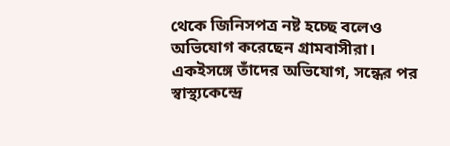থেকে জিনিসপত্র নষ্ট হচ্ছে বলেও অভিযোগ করেছেন গ্রামবাসীরা। একইসঙ্গে তাঁদের অভিযোগ, সন্ধের পর স্বাস্থ্যকেন্দ্রে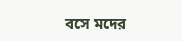বসে মদের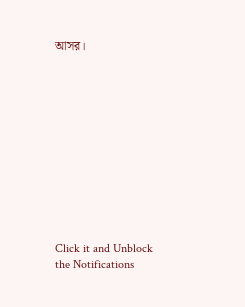আসর।












Click it and Unblock the Notifications